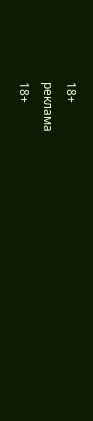18+
реклама
18+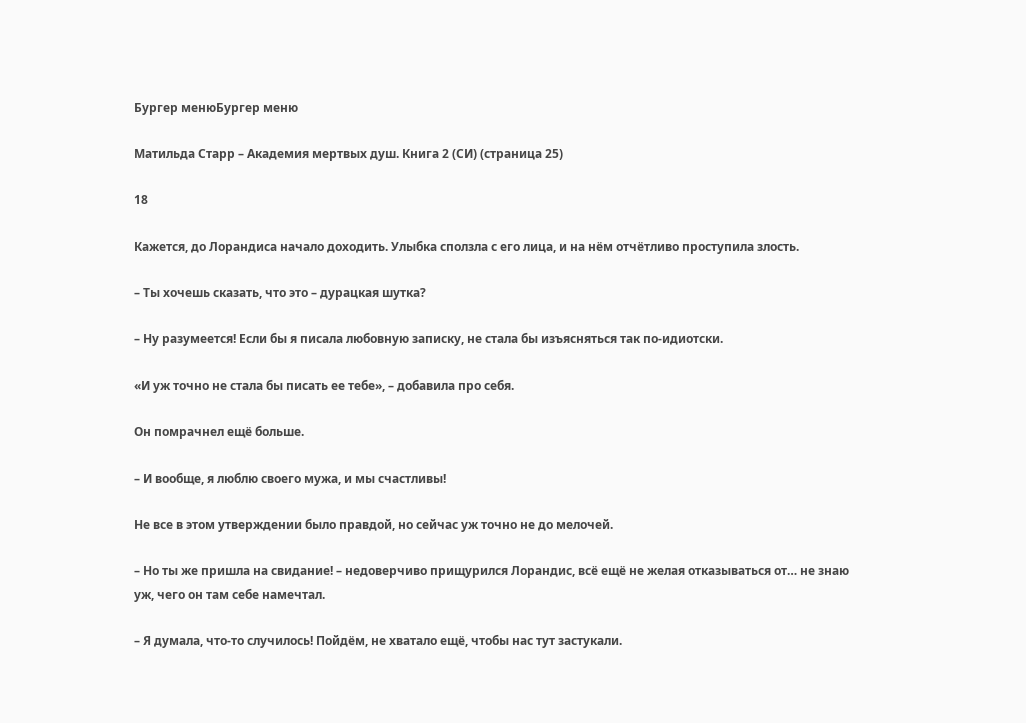Бургер менюБургер меню

Матильда Старр – Академия мертвых душ. Книга 2 (СИ) (страница 25)

18

Кажется, до Лорандиса начало доходить. Улыбка сползла с его лица, и на нём отчётливо проступила злость.

– Ты хочешь сказать, что это – дурацкая шутка?

– Ну разумеется! Если бы я писала любовную записку, не стала бы изъясняться так по-идиотски.

«И уж точно не стала бы писать ее тебе», – добавила про себя.

Он помрачнел ещё больше.

– И вообще, я люблю своего мужа, и мы счастливы!

Не все в этом утверждении было правдой, но сейчас уж точно не до мелочей.

– Но ты же пришла на свидание! – недоверчиво прищурился Лорандис, всё ещё не желая отказываться от… не знаю уж, чего он там себе намечтал.

– Я думала, что-то случилось! Пойдём, не хватало ещё, чтобы нас тут застукали.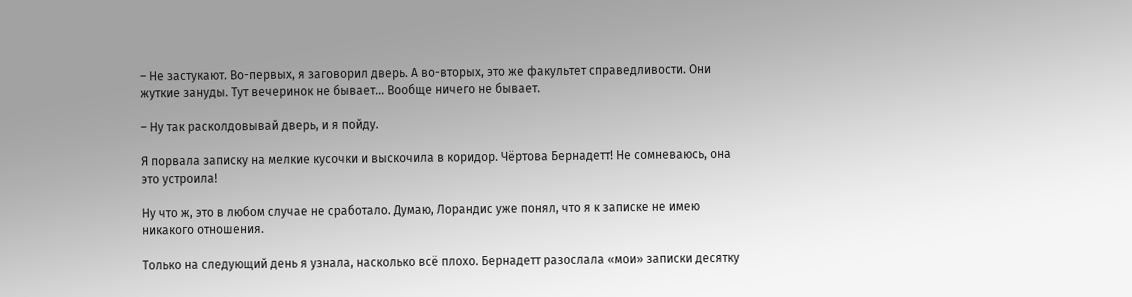– Не застукают. Во-первых, я заговорил дверь. А во-вторых, это же факультет справедливости. Они жуткие зануды. Тут вечеринок не бывает… Вообще ничего не бывает.

– Ну так расколдовывай дверь, и я пойду.

Я порвала записку на мелкие кусочки и выскочила в коридор. Чёртова Бернадетт! Не сомневаюсь, она это устроила!

Ну что ж, это в любом случае не сработало. Думаю, Лорандис уже понял, что я к записке не имею никакого отношения.

Только на следующий день я узнала, насколько всё плохо. Бернадетт разослала «мои» записки десятку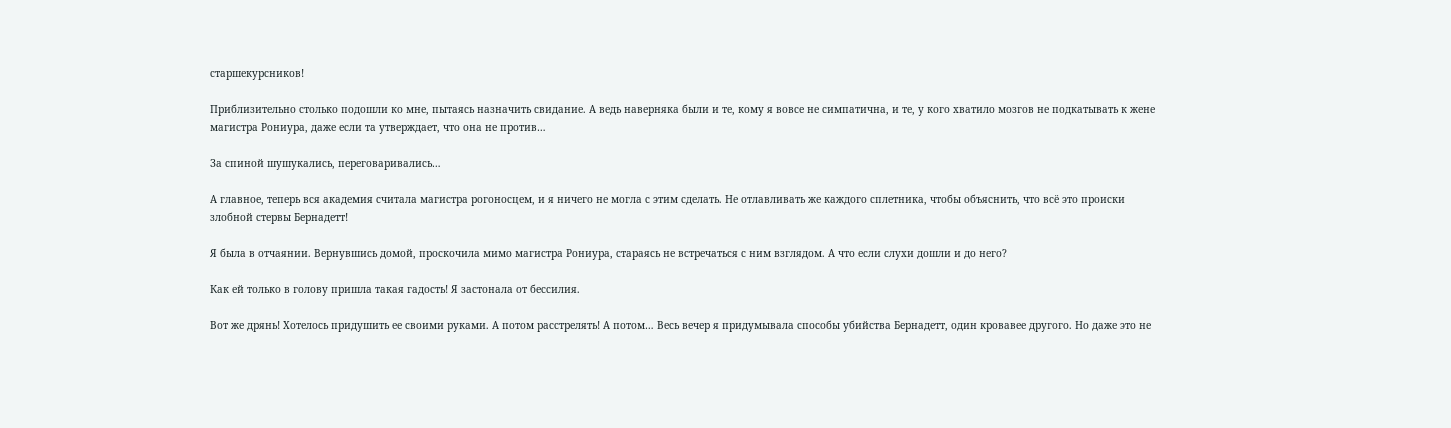старшекурсников!

Приблизительно столько подошли ко мне, пытаясь назначить свидание. А ведь наверняка были и те, кому я вовсе не симпатична, и те, у кого хватило мозгов не подкатывать к жене магистра Рониура, даже если та утверждает, что она не против…

За спиной шушукались, переговаривались…

А главное, теперь вся академия считала магистра рогоносцем, и я ничего не могла с этим сделать. Не отлавливать же каждого сплетника, чтобы объяснить, что всё это происки злобной стервы Бернадетт!

Я была в отчаянии. Вернувшись домой, проскочила мимо магистра Рониура, стараясь не встречаться с ним взглядом. А что если слухи дошли и до него?

Как ей только в голову пришла такая гадость! Я застонала от бессилия.

Вот же дрянь! Хотелось придушить ее своими руками. А потом расстрелять! А потом… Весь вечер я придумывала способы убийства Бернадетт, один кровавее другого. Но даже это не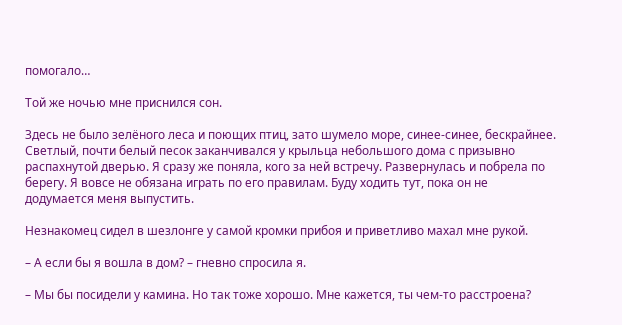помогало…

Той же ночью мне приснился сон.

Здесь не было зелёного леса и поющих птиц, зато шумело море, синее-синее, бескрайнее. Светлый, почти белый песок заканчивался у крыльца небольшого дома с призывно распахнутой дверью. Я сразу же поняла, кого за ней встречу. Развернулась и побрела по берегу. Я вовсе не обязана играть по его правилам. Буду ходить тут, пока он не додумается меня выпустить.

Незнакомец сидел в шезлонге у самой кромки прибоя и приветливо махал мне рукой.

– А если бы я вошла в дом? – гневно спросила я.

– Мы бы посидели у камина. Но так тоже хорошо. Мне кажется, ты чем-то расстроена?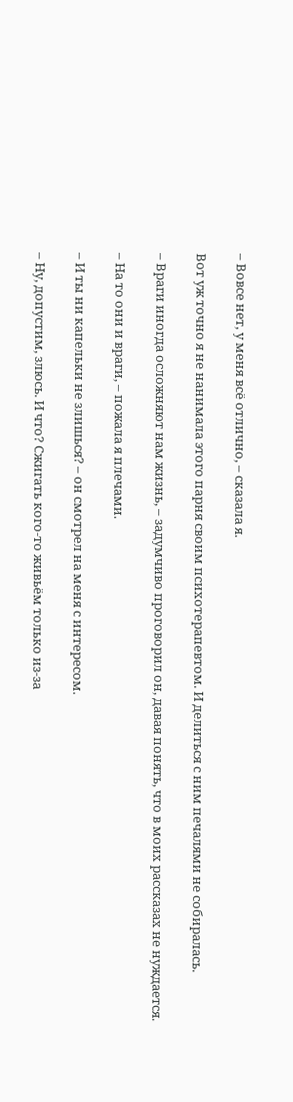– Вовсе нет, у меня всё отлично, – сказала я.

Вот уж точно я не нанимала этого парня своим психотерапевтом. И делиться с ним печалями не собиралась.

– Враги иногда осложняют нам жизнь, – задумчиво проговорил он, давая понять, что в моих рассказах не нуждается.

– На то они и враги, – пожала я плечами.

– И ты ни капельки не злишься? – он смотрел на меня с интересом.

– Ну, допустим, злюсь. И что? Сжигать кого-то живьём только из-за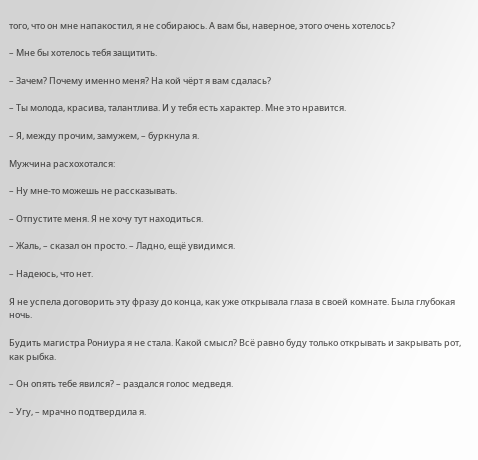того, что он мне напакостил, я не собираюсь. А вам бы, наверное, этого очень хотелось?

– Мне бы хотелось тебя защитить.

– Зачем? Почему именно меня? На кой чёрт я вам сдалась?

– Ты молода, красива, талантлива. И у тебя есть характер. Мне это нравится.

– Я, между прочим, замужем, – буркнула я.

Мужчина расхохотался:

– Ну мне-то можешь не рассказывать.

– Отпустите меня. Я не хочу тут находиться.

– Жаль, – сказал он просто. – Ладно, ещё увидимся.

– Надеюсь, что нет.

Я не успела договорить эту фразу до конца, как уже открывала глаза в своей комнате. Была глубокая ночь.

Будить магистра Рониура я не стала. Какой смысл? Всё равно буду только открывать и закрывать рот, как рыбка.

– Он опять тебе явился? – раздался голос медведя.

– Угу, – мрачно подтвердила я.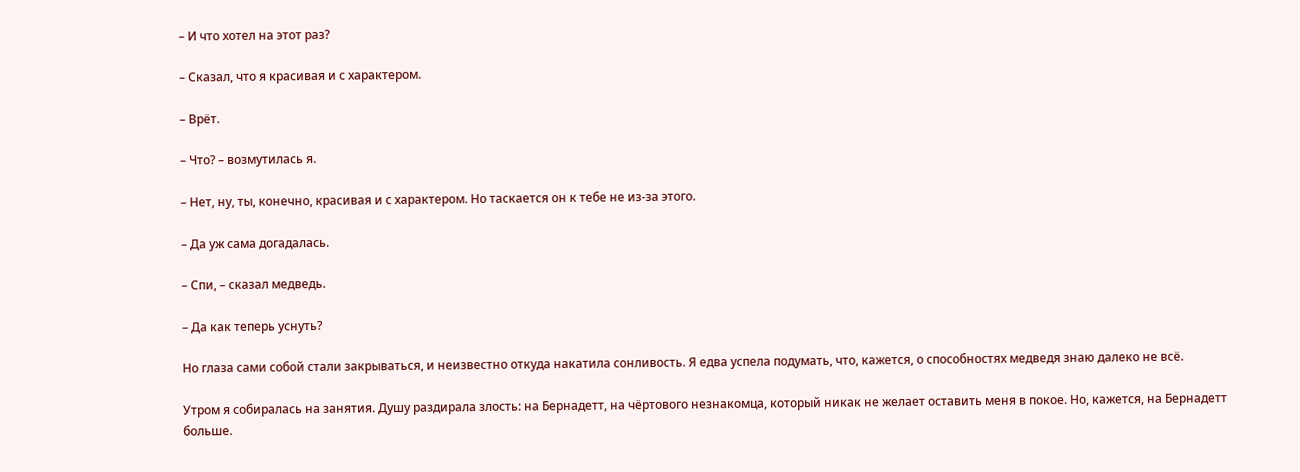– И что хотел на этот раз?

– Сказал, что я красивая и с характером.

– Врёт.

– Что? – возмутилась я.

– Нет, ну, ты, конечно, красивая и с характером. Но таскается он к тебе не из-за этого.

– Да уж сама догадалась.

– Спи, – сказал медведь.

– Да как теперь уснуть?

Но глаза сами собой стали закрываться, и неизвестно откуда накатила сонливость. Я едва успела подумать, что, кажется, о способностях медведя знаю далеко не всё.

Утром я собиралась на занятия. Душу раздирала злость: на Бернадетт, на чёртового незнакомца, который никак не желает оставить меня в покое. Но, кажется, на Бернадетт больше.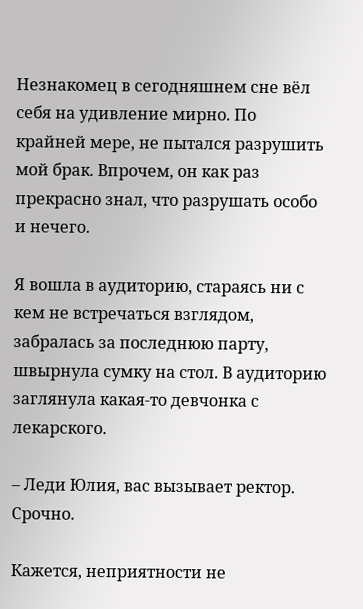Незнакомец в сегодняшнем сне вёл себя на удивление мирно. По крайней мере, не пытался разрушить мой брак. Впрочем, он как раз прекрасно знал, что разрушать особо и нечего.

Я вошла в аудиторию, стараясь ни с кем не встречаться взглядом, забралась за последнюю парту, швырнула сумку на стол. В аудиторию заглянула какая-то девчонка с лекарского.

– Леди Юлия, вас вызывает ректор. Срочно.

Кажется, неприятности не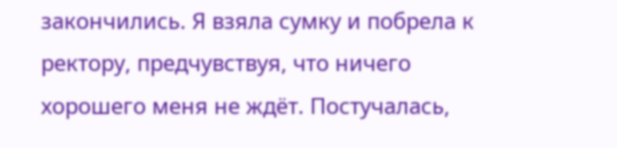закончились. Я взяла сумку и побрела к ректору, предчувствуя, что ничего хорошего меня не ждёт. Постучалась,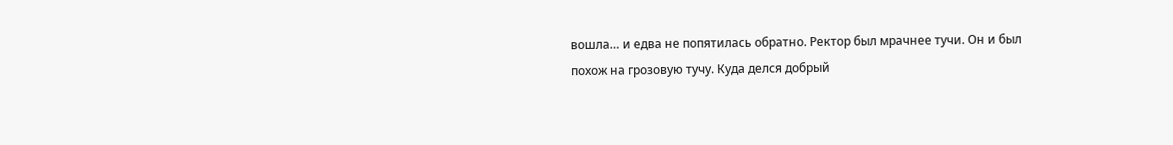вошла… и едва не попятилась обратно. Ректор был мрачнее тучи. Он и был похож на грозовую тучу. Куда делся добрый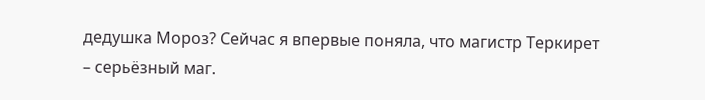дедушка Мороз? Сейчас я впервые поняла, что магистр Теркирет – серьёзный маг.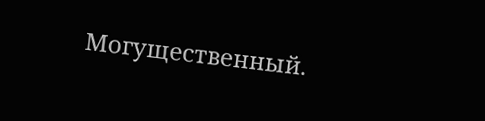Могущественный.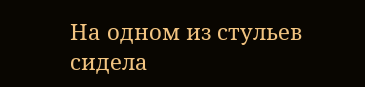На одном из стульев сидела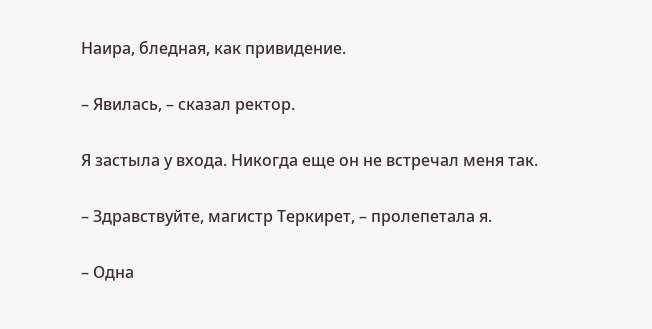Наира, бледная, как привидение.

– Явилась, – сказал ректор.

Я застыла у входа. Никогда еще он не встречал меня так.

– Здравствуйте, магистр Теркирет, – пролепетала я.

– Одна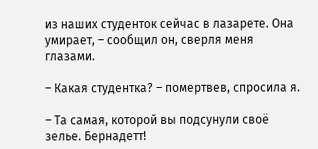из наших студенток сейчас в лазарете. Она умирает, – сообщил он, сверля меня глазами.

– Какая студентка? – помертвев, спросила я.

– Та самая, которой вы подсунули своё зелье. Бернадетт!